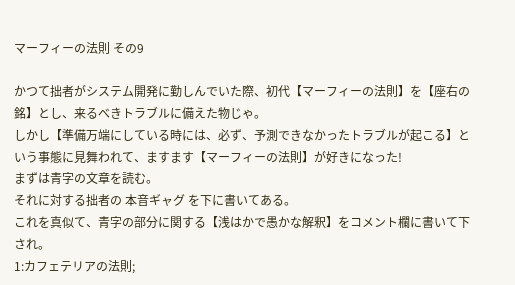マーフィーの法則 その9

かつて拙者がシステム開発に勤しんでいた際、初代【マーフィーの法則】を【座右の銘】とし、来るべきトラブルに備えた物じゃ。
しかし【準備万端にしている時には、必ず、予測できなかったトラブルが起こる】という事態に見舞われて、ますます【マーフィーの法則】が好きになった!
まずは青字の文章を読む。
それに対する拙者の 本音ギャグ を下に書いてある。
これを真似て、青字の部分に関する【浅はかで愚かな解釈】をコメント欄に書いて下され。
1:カフェテリアの法則;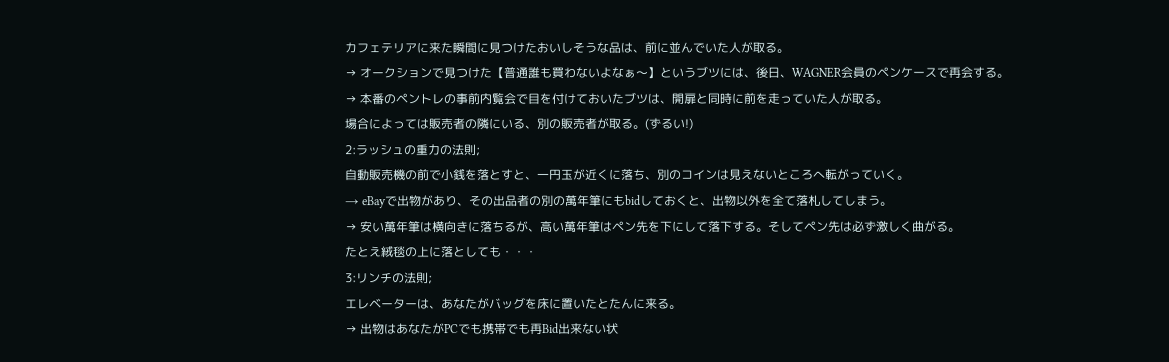カフェテリアに来た瞬間に見つけたおいしそうな品は、前に並んでいた人が取る。
→ オークションで見つけた【普通誰も買わないよなぁ〜】というブツには、後日、WAGNER会員のペンケースで再会する。
→ 本番のペントレの事前内覧会で目を付けておいたブツは、開扉と同時に前を走っていた人が取る。
場合によっては販売者の隣にいる、別の販売者が取る。(ずるい!)
2:ラッシュの重力の法則;
自動販売機の前で小銭を落とすと、一円玉が近くに落ち、別のコインは見えないところへ転がっていく。
→ eBayで出物があり、その出品者の別の萬年筆にもbidしておくと、出物以外を全て落札してしまう。
→ 安い萬年筆は横向きに落ちるが、高い萬年筆はペン先を下にして落下する。そしてペン先は必ず激しく曲がる。
たとえ絨毯の上に落としても・・・
3:リンチの法則;
エレベーターは、あなたがバッグを床に置いたとたんに来る。
→ 出物はあなたがPCでも携帯でも再Bid出来ない状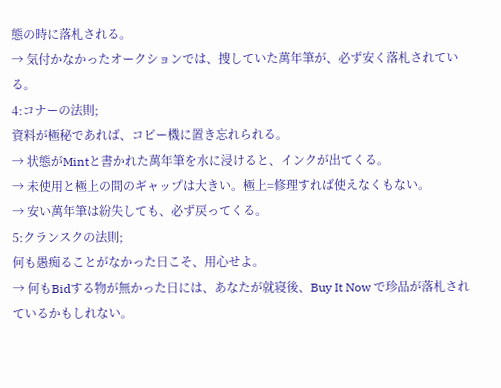態の時に落札される。
→ 気付かなかったオークションでは、捜していた萬年筆が、必ず安く落札されている。
4:コナーの法則;
資料が極秘であれば、コピー機に置き忘れられる。
→ 状態がMintと書かれた萬年筆を水に浸けると、インクが出てくる。
→ 未使用と極上の間のギャップは大きい。極上=修理すれば使えなくもない。
→ 安い萬年筆は紛失しても、必ず戻ってくる。
5:クランスクの法則;
何も愚痴ることがなかった日こそ、用心せよ。
→ 何もBidする物が無かった日には、あなたが就寝後、Buy It Now で珍品が落札されているかもしれない。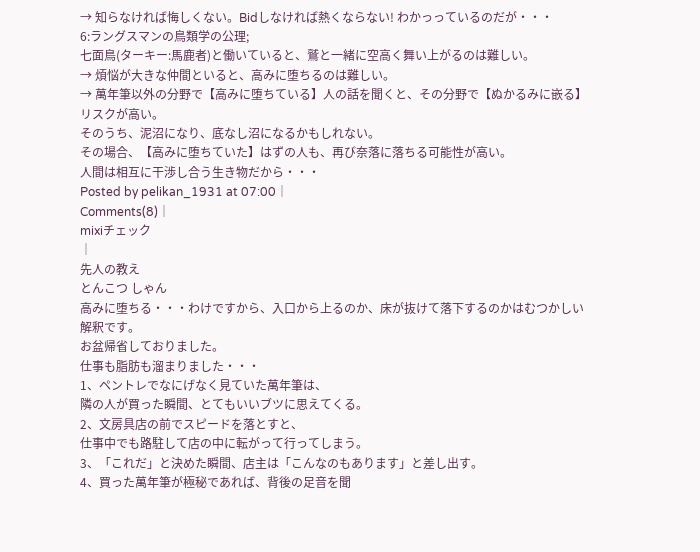→ 知らなければ悔しくない。Bidしなければ熱くならない! わかっっているのだが・・・
6:ラングスマンの鳥類学の公理;
七面鳥(ターキー:馬鹿者)と働いていると、鷲と一緒に空高く舞い上がるのは難しい。
→ 煩悩が大きな仲間といると、高みに堕ちるのは難しい。
→ 萬年筆以外の分野で【高みに堕ちている】人の話を聞くと、その分野で【ぬかるみに嵌る】リスクが高い。
そのうち、泥沼になり、底なし沼になるかもしれない。
その場合、【高みに堕ちていた】はずの人も、再び奈落に落ちる可能性が高い。
人間は相互に干渉し合う生き物だから・・・
Posted by pelikan_1931 at 07:00│
Comments(8)│
mixiチェック
│
先人の教え
とんこつ しゃん
高みに堕ちる・・・わけですから、入口から上るのか、床が抜けて落下するのかはむつかしい解釈です。
お盆帰省しておりました。
仕事も脂肪も溜まりました・・・
1、ペントレでなにげなく見ていた萬年筆は、
隣の人が買った瞬間、とてもいいブツに思えてくる。
2、文房具店の前でスピードを落とすと、
仕事中でも路駐して店の中に転がって行ってしまう。
3、「これだ」と決めた瞬間、店主は「こんなのもあります」と差し出す。
4、買った萬年筆が極秘であれば、背後の足音を聞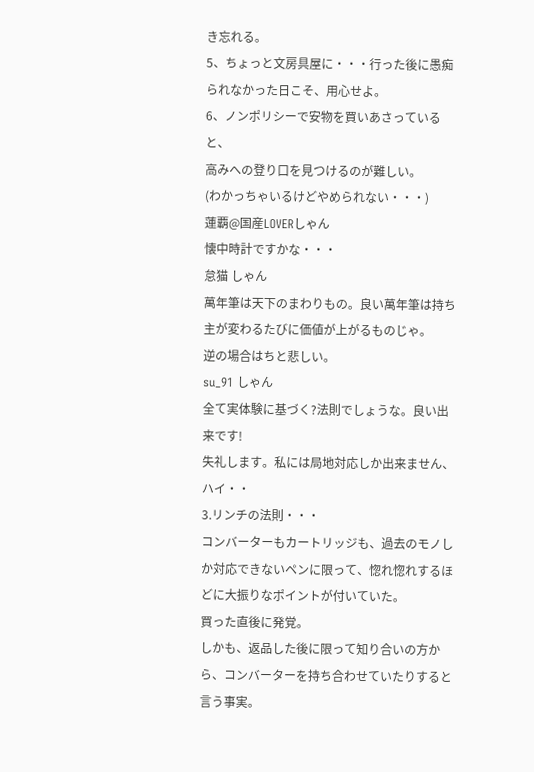き忘れる。
5、ちょっと文房具屋に・・・行った後に愚痴られなかった日こそ、用心せよ。
6、ノンポリシーで安物を買いあさっていると、
高みへの登り口を見つけるのが難しい。
(わかっちゃいるけどやめられない・・・)
蓮覇@国産LOVERしゃん
懐中時計ですかな・・・
怠猫 しゃん
萬年筆は天下のまわりもの。良い萬年筆は持ち主が変わるたびに価値が上がるものじゃ。
逆の場合はちと悲しい。
su_91 しゃん
全て実体験に基づく?法則でしょうな。良い出来です!
失礼します。私には局地対応しか出来ません、ハイ・・
3.リンチの法則・・・
コンバーターもカートリッジも、過去のモノしか対応できないペンに限って、惚れ惚れするほどに大振りなポイントが付いていた。
買った直後に発覚。
しかも、返品した後に限って知り合いの方から、コンバーターを持ち合わせていたりすると言う事実。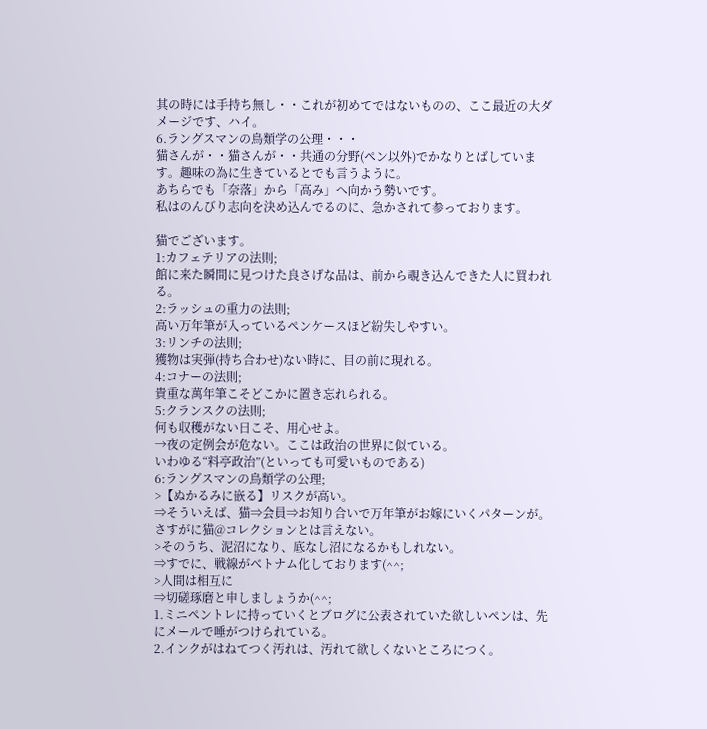其の時には手持ち無し・・これが初めてではないものの、ここ最近の大ダメージです、ハイ。
6.ラングスマンの鳥類学の公理・・・
猫さんが・・猫さんが・・共通の分野(ペン以外)でかなりとばしています。趣味の為に生きているとでも言うように。
あちらでも「奈落」から「高み」へ向かう勢いです。
私はのんびり志向を決め込んでるのに、急かされて参っております。

猫でございます。
1:カフェテリアの法則;
館に来た瞬間に見つけた良さげな品は、前から覗き込んできた人に買われる。
2:ラッシュの重力の法則;
高い万年筆が入っているペンケースほど紛失しやすい。
3:リンチの法則;
獲物は実弾(持ち合わせ)ない時に、目の前に現れる。
4:コナーの法則;
貴重な萬年筆こそどこかに置き忘れられる。
5:クランスクの法則;
何も収穫がない日こそ、用心せよ。
→夜の定例会が危ない。ここは政治の世界に似ている。
いわゆる“料亭政治”(といっても可愛いものである)
6:ラングスマンの鳥類学の公理;
>【ぬかるみに嵌る】リスクが高い。
⇒そういえば、猫⇒会員⇒お知り合いで万年筆がお嫁にいくパターンが。
さすがに猫@コレクションとは言えない。
>そのうち、泥沼になり、底なし沼になるかもしれない。
⇒すでに、戦線がベトナム化しております(^^;
>人間は相互に
⇒切磋琢磨と申しましょうか(^^;
1.ミニペントレに持っていくとブログに公表されていた欲しいペンは、先にメールで唾がつけられている。
2.インクがはねてつく汚れは、汚れて欲しくないところにつく。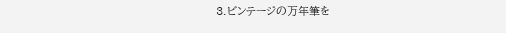3.ビンテージの万年筆を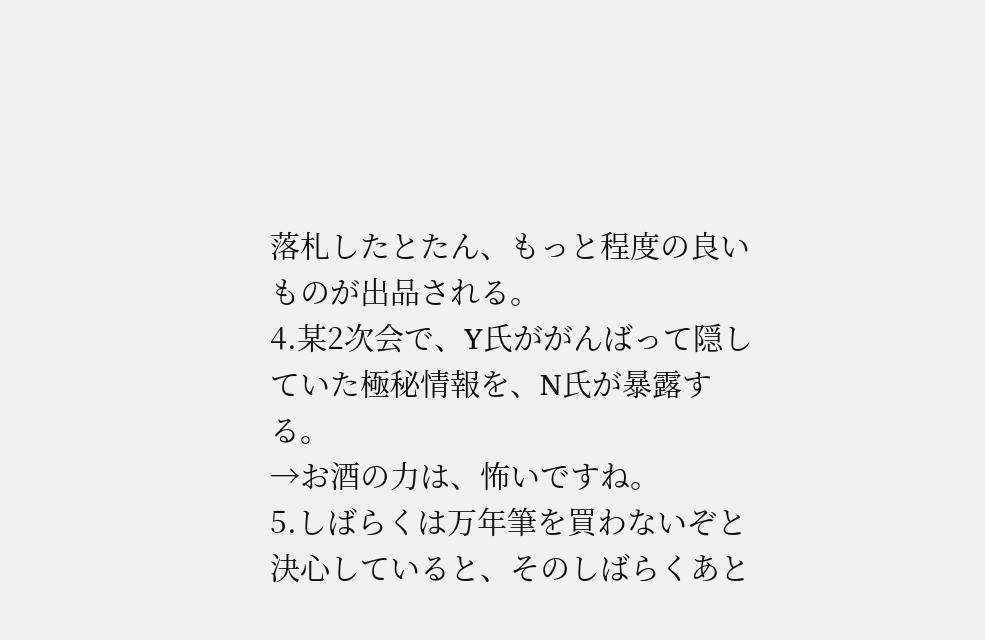落札したとたん、もっと程度の良いものが出品される。
4.某2次会で、Y氏ががんばって隠していた極秘情報を、N氏が暴露する。
→お酒の力は、怖いですね。
5.しばらくは万年筆を買わないぞと決心していると、そのしばらくあと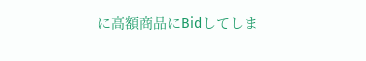に高額商品にBidしてしま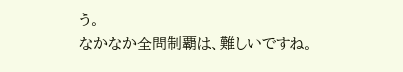う。
なかなか全問制覇は、難しいですね。